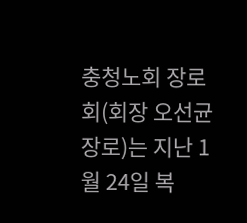충청노회 장로회(회장 오선균 장로)는 지난 1월 24일 복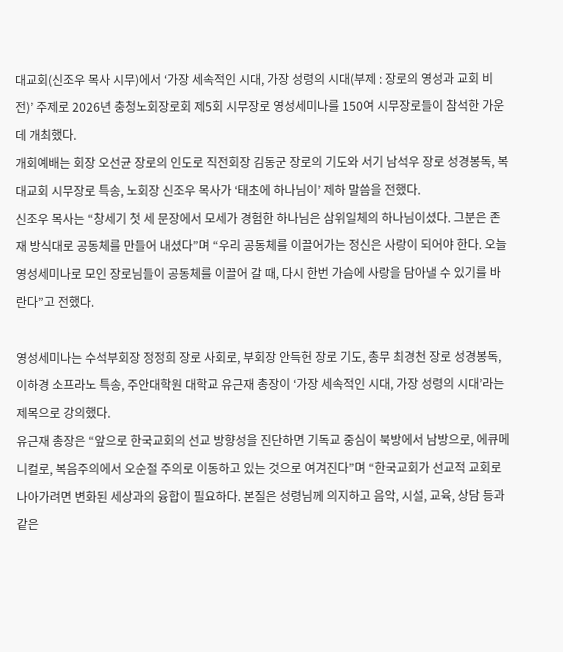대교회(신조우 목사 시무)에서 ‘가장 세속적인 시대, 가장 성령의 시대(부제 : 장로의 영성과 교회 비전)’ 주제로 2026년 충청노회장로회 제5회 시무장로 영성세미나를 150여 시무장로들이 참석한 가운데 개최했다.
개회예배는 회장 오선균 장로의 인도로 직전회장 김동군 장로의 기도와 서기 남석우 장로 성경봉독, 복대교회 시무장로 특송, 노회장 신조우 목사가 ‘태초에 하나님이’ 제하 말씀을 전했다.
신조우 목사는 “창세기 첫 세 문장에서 모세가 경험한 하나님은 삼위일체의 하나님이셨다. 그분은 존재 방식대로 공동체를 만들어 내셨다”며 “우리 공동체를 이끌어가는 정신은 사랑이 되어야 한다. 오늘 영성세미나로 모인 장로님들이 공동체를 이끌어 갈 때, 다시 한번 가슴에 사랑을 담아낼 수 있기를 바란다”고 전했다.

영성세미나는 수석부회장 정정희 장로 사회로, 부회장 안득헌 장로 기도, 총무 최경천 장로 성경봉독, 이하경 소프라노 특송, 주안대학원 대학교 유근재 총장이 ‘가장 세속적인 시대, 가장 성령의 시대’라는 제목으로 강의했다.
유근재 총장은 “앞으로 한국교회의 선교 방향성을 진단하면 기독교 중심이 북방에서 남방으로, 에큐메니컬로, 복음주의에서 오순절 주의로 이동하고 있는 것으로 여겨진다”며 “한국교회가 선교적 교회로 나아가려면 변화된 세상과의 융합이 필요하다. 본질은 성령님께 의지하고 음악, 시설, 교육, 상담 등과 같은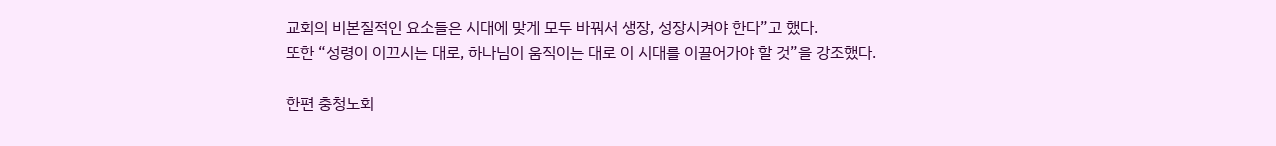교회의 비본질적인 요소들은 시대에 맞게 모두 바꿔서 생장, 성장시켜야 한다”고 했다.
또한 “성령이 이끄시는 대로, 하나님이 움직이는 대로 이 시대를 이끌어가야 할 것”을 강조했다.

한편 충청노회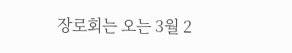장로회는 오는 3월 2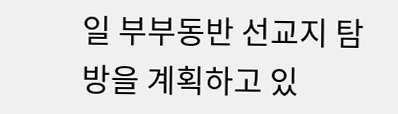일 부부동반 선교지 탐방을 계획하고 있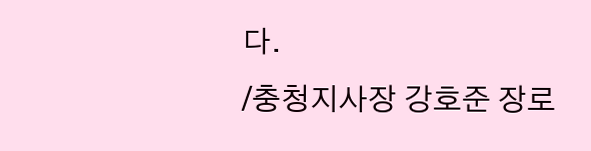다.
/충청지사장 강호준 장로